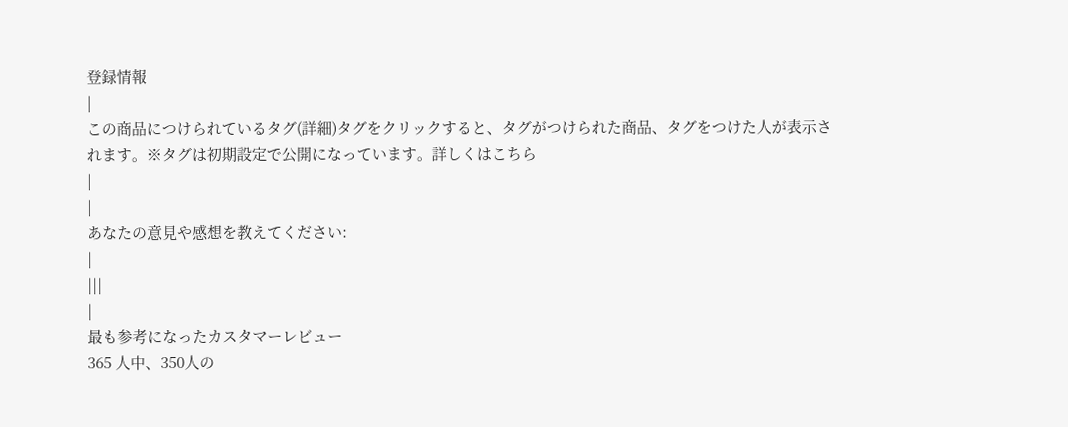登録情報
|
この商品につけられているタグ(詳細)タグをクリックすると、タグがつけられた商品、タグをつけた人が表示されます。※タグは初期設定で公開になっています。詳しくはこちら
|
|
あなたの意見や感想を教えてください:
|
|||
|
最も参考になったカスタマーレビュー
365 人中、350人の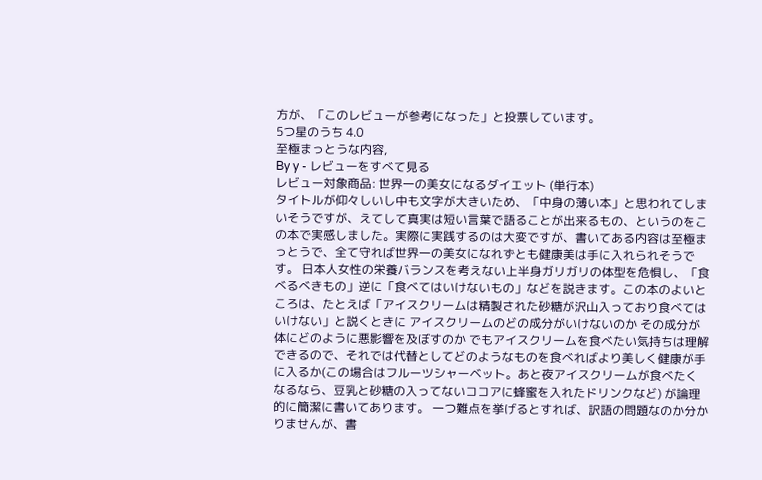方が、「このレビューが参考になった」と投票しています。
5つ星のうち 4.0
至極まっとうな内容,
By y - レビューをすべて見る
レビュー対象商品: 世界一の美女になるダイエット (単行本)
タイトルが仰々しいし中も文字が大きいため、「中身の薄い本」と思われてしまいそうですが、えてして真実は短い言葉で語ることが出来るもの、というのをこの本で実感しました。実際に実践するのは大変ですが、書いてある内容は至極まっとうで、全て守れば世界一の美女になれずとも健康美は手に入れられそうです。 日本人女性の栄養バランスを考えない上半身ガリガリの体型を危惧し、「食べるべきもの」逆に「食べてはいけないもの」などを説きます。この本のよいところは、たとえば「アイスクリームは精製された砂糖が沢山入っており食べてはいけない」と説くときに アイスクリームのどの成分がいけないのか その成分が体にどのように悪影響を及ぼすのか でもアイスクリームを食べたい気持ちは理解できるので、それでは代替としてどのようなものを食べればより美しく健康が手に入るか(この場合はフルーツシャーベット。あと夜アイスクリームが食べたくなるなら、豆乳と砂糖の入ってないココアに蜂蜜を入れたドリンクなど) が論理的に簡潔に書いてあります。 一つ難点を挙げるとすれば、訳語の問題なのか分かりませんが、書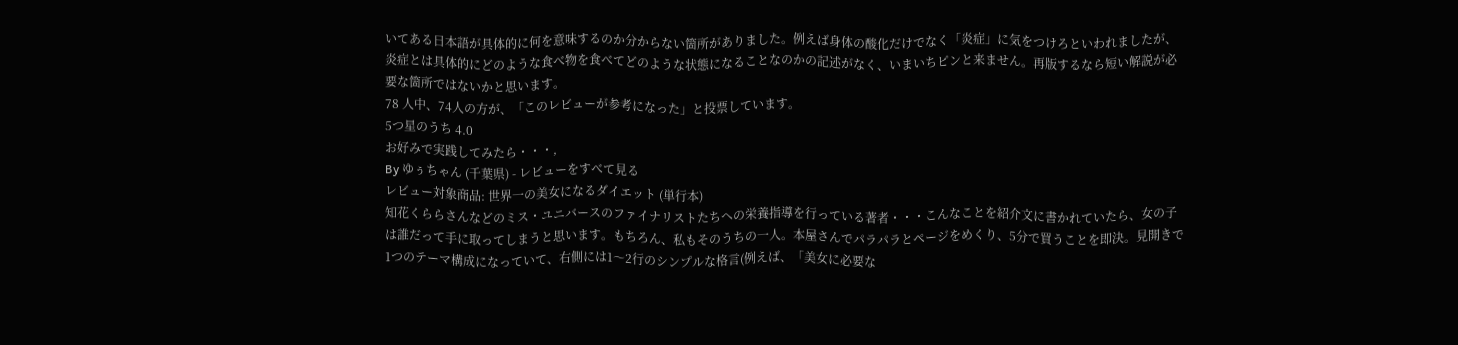いてある日本語が具体的に何を意味するのか分からない箇所がありました。例えば身体の酸化だけでなく「炎症」に気をつけろといわれましたが、炎症とは具体的にどのような食べ物を食べてどのような状態になることなのかの記述がなく、いまいちピンと来ません。再版するなら短い解説が必要な箇所ではないかと思います。
78 人中、74人の方が、「このレビューが参考になった」と投票しています。
5つ星のうち 4.0
お好みで実践してみたら・・・,
By ゆぅちゃん (千葉県) - レビューをすべて見る
レビュー対象商品: 世界一の美女になるダイエット (単行本)
知花くららさんなどのミス・ユニバースのファイナリストたちへの栄養指導を行っている著者・・・こんなことを紹介文に書かれていたら、女の子は誰だって手に取ってしまうと思います。もちろん、私もそのうちの一人。本屋さんでパラパラとページをめくり、5分で買うことを即決。見開きで1つのテーマ構成になっていて、右側には1〜2行のシンプルな格言(例えば、「美女に必要な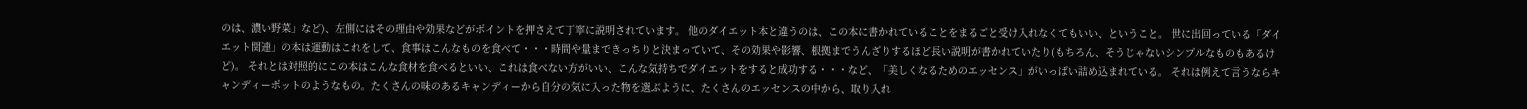のは、濃い野菜」など)、左側にはその理由や効果などがポイントを押さえて丁寧に説明されています。 他のダイエット本と違うのは、この本に書かれていることをまるごと受け入れなくてもいい、ということ。 世に出回っている「ダイエット関連」の本は運動はこれをして、食事はこんなものを食べて・・・時間や量まできっちりと決まっていて、その効果や影響、根拠までうんざりするほど長い説明が書かれていたり(もちろん、そうじゃないシンプルなものもあるけど)。 それとは対照的にこの本はこんな食材を食べるといい、これは食べない方がいい、こんな気持ちでダイエットをすると成功する・・・など、「美しくなるためのエッセンス」がいっぱい詰め込まれている。 それは例えて言うならキャンディーポットのようなもの。たくさんの味のあるキャンディーから自分の気に入った物を選ぶように、たくさんのエッセンスの中から、取り入れ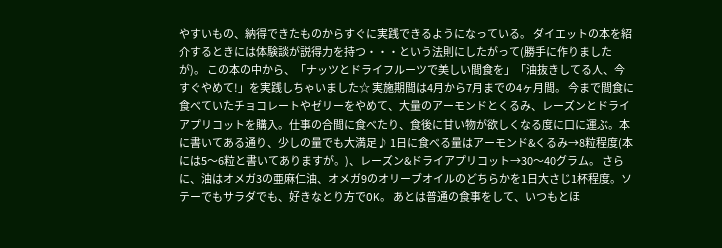やすいもの、納得できたものからすぐに実践できるようになっている。 ダイエットの本を紹介するときには体験談が説得力を持つ・・・という法則にしたがって(勝手に作りましたが)。 この本の中から、「ナッツとドライフルーツで美しい間食を」「油抜きしてる人、今すぐやめて!」を実践しちゃいました☆ 実施期間は4月から7月までの4ヶ月間。 今まで間食に食べていたチョコレートやゼリーをやめて、大量のアーモンドとくるみ、レーズンとドライアプリコットを購入。仕事の合間に食べたり、食後に甘い物が欲しくなる度に口に運ぶ。本に書いてある通り、少しの量でも大満足♪ 1日に食べる量はアーモンド&くるみ→8粒程度(本には5〜6粒と書いてありますが。)、レーズン&ドライアプリコット→30〜40グラム。 さらに、油はオメガ3の亜麻仁油、オメガ9のオリーブオイルのどちらかを1日大さじ1杯程度。ソテーでもサラダでも、好きなとり方でOK。 あとは普通の食事をして、いつもとほ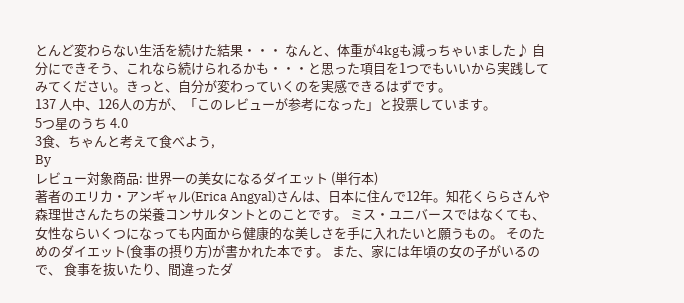とんど変わらない生活を続けた結果・・・ なんと、体重が4kgも減っちゃいました♪ 自分にできそう、これなら続けられるかも・・・と思った項目を1つでもいいから実践してみてください。きっと、自分が変わっていくのを実感できるはずです。
137 人中、126人の方が、「このレビューが参考になった」と投票しています。
5つ星のうち 4.0
3食、ちゃんと考えて食べよう,
By
レビュー対象商品: 世界一の美女になるダイエット (単行本)
著者のエリカ・アンギャル(Erica Angyal)さんは、日本に住んで12年。知花くららさんや森理世さんたちの栄養コンサルタントとのことです。 ミス・ユニバースではなくても、 女性ならいくつになっても内面から健康的な美しさを手に入れたいと願うもの。 そのためのダイエット(食事の摂り方)が書かれた本です。 また、家には年頃の女の子がいるので、 食事を抜いたり、間違ったダ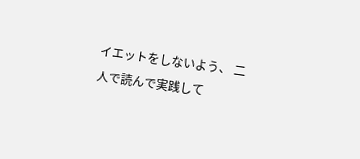イエットをしないよう、 二人で読んで実践して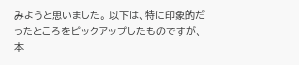みようと思いました。 以下は、特に印象的だったところをピックアップしたものですが、 本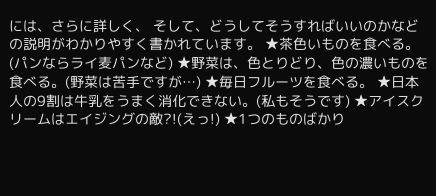には、さらに詳しく、 そして、どうしてそうすればいいのかなどの説明がわかりやすく書かれています。 ★茶色いものを食べる。(パンならライ麦パンなど) ★野菜は、色とりどり、色の濃いものを食べる。(野菜は苦手ですが…) ★毎日フルーツを食べる。 ★日本人の9割は牛乳をうまく消化できない。(私もそうです) ★アイスクリームはエイジングの敵?!(えっ!) ★1つのものばかり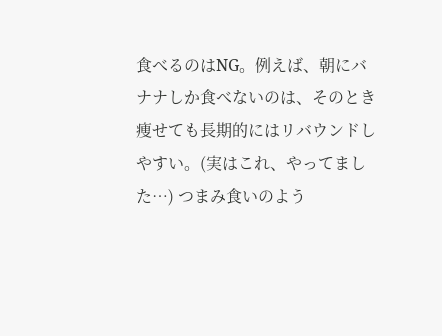食べるのはNG。例えば、朝にバナナしか食べないのは、そのとき痩せても長期的にはリバウンドしやすい。(実はこれ、やってました…) つまみ食いのよう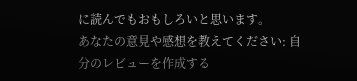に読んでもおもしろいと思います。
あなたの意見や感想を教えてください: 自分のレビューを作成する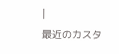|
最近のカスタ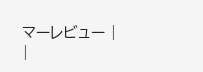マーレビュー |
|